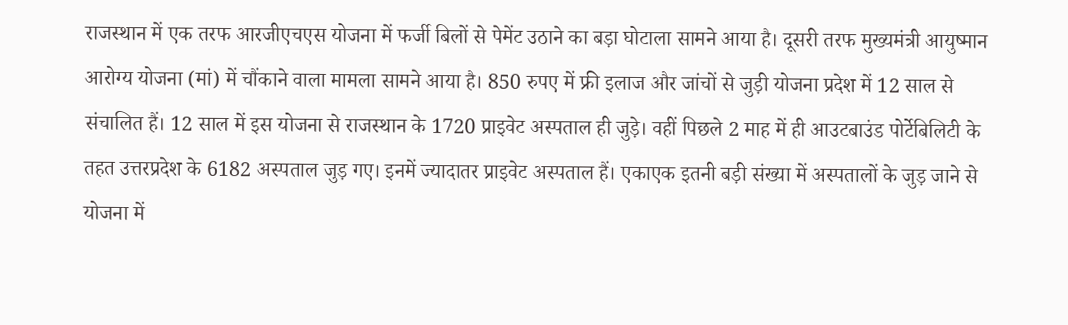राजस्थान में एक तरफ आरजीएचएस योजना में फर्जी बिलों से पेमेंट उठाने का बड़ा घोटाला सामने आया है। दूसरी तरफ मुख्यमंत्री आयुष्मान आरोग्य योजना (मां) में चौंकाने वाला मामला सामने आया है। 850 रुपए में फ्री इलाज और जांचों से जुड़ी योजना प्रदेश में 12 साल से संचालित हैं। 12 साल में इस योजना से राजस्थान के 1720 प्राइवेट अस्पताल ही जुड़े। वहीं पिछले 2 माह में ही आउटबाउंड पोर्टेबिलिटी के तहत उत्तरप्रदेश के 6182 अस्पताल जुड़ गए। इनमें ज्यादातर प्राइवेट अस्पताल हैं। एकाएक इतनी बड़ी संख्या में अस्पतालों के जुड़ जाने से योजना में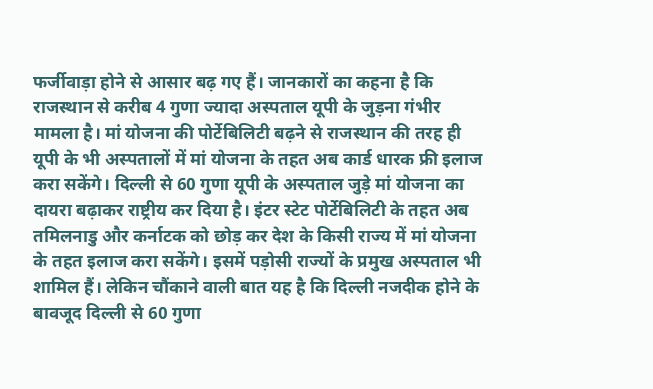फर्जीवाड़ा होने से आसार बढ़ गए हैं। जानकारों का कहना है कि राजस्थान से करीब 4 गुणा ज्यादा अस्पताल यूपी के जुड़ना गंभीर मामला है। मां योजना की पोर्टेबिलिटी बढ़ने से राजस्थान की तरह ही यूपी के भी अस्पतालों में मां योजना के तहत अब कार्ड धारक फ्री इलाज करा सकेंगे। दिल्ली से 60 गुणा यूपी के अस्पताल जुड़े मां योजना का दायरा बढ़ाकर राष्ट्रीय कर दिया है। इंटर स्टेट पोर्टेबिलिटी के तहत अब तमिलनाडु और कर्नाटक को छोड़ कर देश के किसी राज्य में मां योजना के तहत इलाज करा सकेंगे। इसमें पड़ोसी राज्यों के प्रमुख अस्पताल भी शामिल हैं। लेकिन चौंकाने वाली बात यह है कि दिल्ली नजदीक होने के बावजूद दिल्ली से 60 गुणा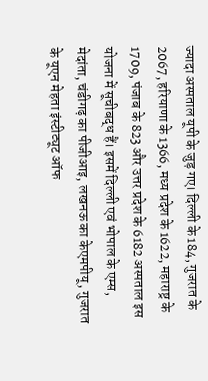ज्यादा अस्पताल यूपी के जुड़ गए। दिल्ली के 184, गुजरात के 2067, हरियाणा के 1366, मध्य प्रदेश के 1622, महाराष्ट्र के 1709, पंजाब के 823 और उत्तर प्रदेश के 6182 अस्पताल इस योजना में सूचीबद्ध हैं। इसमें दिल्ली एवं भोपाल के एम्स, मेदांता, चंडीगढ़ का पीजीआइ, लखनऊ का केएमपीयू, गुजरात के यूएन मेहता इंस्टीट्यूट ऑफ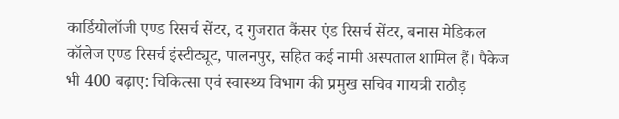कार्डियोलॉजी एण्ड रिसर्च सेंटर, द गुजरात कैंसर एंड रिसर्च सेंटर, बनास मेडिकल कॉलेज एण्ड रिसर्च इंस्टीट्यूट, पालनपुर, सहित कई नामी अस्पताल शामिल हैं। पैकेज भी 400 बढ़ाए: चिकित्सा एवं स्वास्थ्य विभाग की प्रमुख सचिव गायत्री राठौड़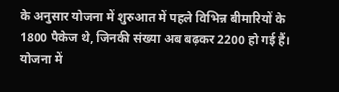के अनुसार योजना में शुरुआत में पहले विभिन्न बीमारियों के 1800 पैकेज थे, जिनकी संख्या अब बढ़कर 2200 हो गई हैं। योजना में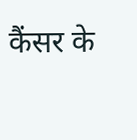कैंसर के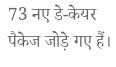73 नए डे-केयर पैकेज जोड़े गए हैं।